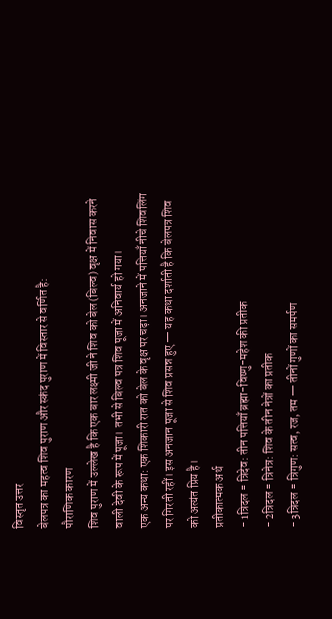विस्तृत उत्तर
बेलपत्र का महत्व शिव पुराण और स्कंद पुराण में विस्तार से वर्णित है:
पौराणिक कारण
शिव पुराण में उल्लेख है कि एक बार लक्ष्मी जी ने शिव को बेल (बिल्व) वृक्ष में निवास करने वाली देवी के रूप में पूजा। तभी से बिल्व पत्र शिव पूजा में अनिवार्य हो गया।
एक अन्य कथा: एक शिकारी रात को बेल के वृक्ष पर चढ़ा। अनजाने में पत्तियाँ नीचे शिवलिंग पर गिरती रहीं। इस अनजान पूजा से शिव प्रसन्न हुए — यह कथा दर्शाती है कि बेलपत्र शिव को अत्यंत प्रिय है।
प्रतीकात्मक अर्थ
- 1त्रिदल = त्रिदेव: तीन पत्तियाँ ब्रह्मा-विष्णु-महेश की प्रतीक
- 2त्रिदल = त्रिनेत्र: शिव के तीन नेत्रों का प्रतीक
- 3त्रिदल = त्रिगुण: सत्व, रज, तम — तीनों गुणों का समर्पण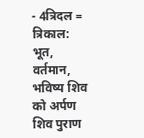- 4त्रिदल = त्रिकाल: भूत, वर्तमान, भविष्य शिव को अर्पण
शिव पुराण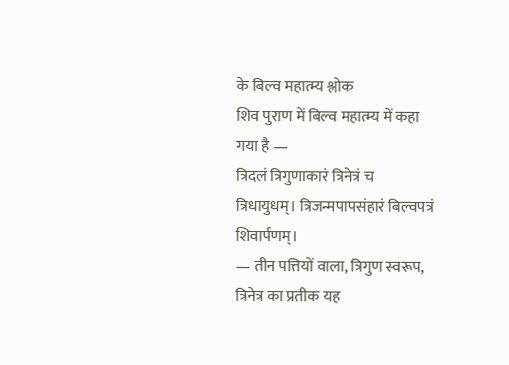के बिल्व महात्म्य श्लोक
शिव पुराण में बिल्व महात्म्य में कहा गया है —
त्रिदलं त्रिगुणाकारं त्रिनेत्रं च त्रिधायुधम्। त्रिजन्मपापसंहारं बिल्वपत्रं शिवार्पणम्।
— तीन पत्तियों वाला, त्रिगुण स्वरूप, त्रिनेत्र का प्रतीक यह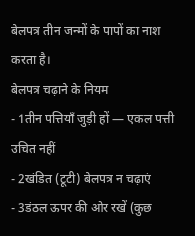बेलपत्र तीन जन्मों के पापों का नाश करता है।
बेलपत्र चढ़ाने के नियम
- 1तीन पत्तियाँ जुड़ी हों — एकल पत्ती उचित नहीं
- 2खंडित (टूटी) बेलपत्र न चढ़ाएं
- 3डंठल ऊपर की ओर रखें (कुछ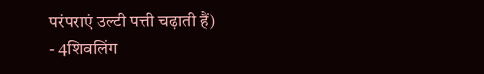परंपराएं उल्टी पत्ती चढ़ाती हैं)
- 4शिवलिंग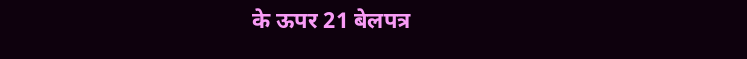के ऊपर 21 बेलपत्र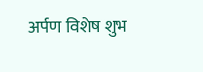अर्पण विशेष शुभ